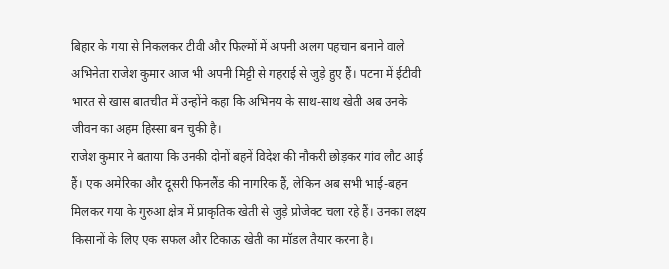बिहार के गया से निकलकर टीवी और फिल्मों में अपनी अलग पहचान बनाने वाले अभिनेता राजेश कुमार आज भी अपनी मिट्टी से गहराई से जुड़े हुए हैं। पटना में ईटीवी भारत से खास बातचीत में उन्होंने कहा कि अभिनय के साथ-साथ खेती अब उनके जीवन का अहम हिस्सा बन चुकी है।
राजेश कुमार ने बताया कि उनकी दोनों बहनें विदेश की नौकरी छोड़कर गांव लौट आई हैं। एक अमेरिका और दूसरी फिनलैंड की नागरिक हैं, लेकिन अब सभी भाई-बहन मिलकर गया के गुरुआ क्षेत्र में प्राकृतिक खेती से जुड़े प्रोजेक्ट चला रहे हैं। उनका लक्ष्य किसानों के लिए एक सफल और टिकाऊ खेती का मॉडल तैयार करना है।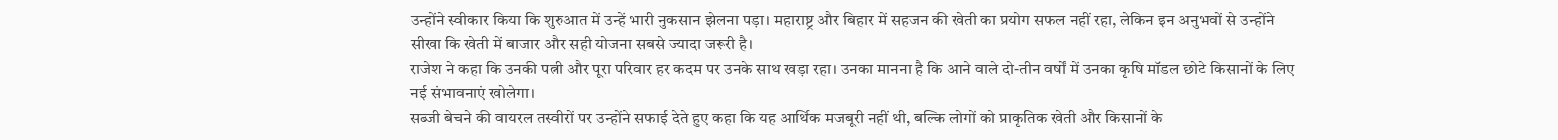उन्होंने स्वीकार किया कि शुरुआत में उन्हें भारी नुकसान झेलना पड़ा। महाराष्ट्र और बिहार में सहजन की खेती का प्रयोग सफल नहीं रहा, लेकिन इन अनुभवों से उन्होंने सीखा कि खेती में बाजार और सही योजना सबसे ज्यादा जरूरी है।
राजेश ने कहा कि उनकी पत्नी और पूरा परिवार हर कदम पर उनके साथ खड़ा रहा। उनका मानना है कि आने वाले दो-तीन वर्षों में उनका कृषि मॉडल छोटे किसानों के लिए नई संभावनाएं खोलेगा।
सब्जी बेचने की वायरल तस्वीरों पर उन्होंने सफाई देते हुए कहा कि यह आर्थिक मजबूरी नहीं थी, बल्कि लोगों को प्राकृतिक खेती और किसानों के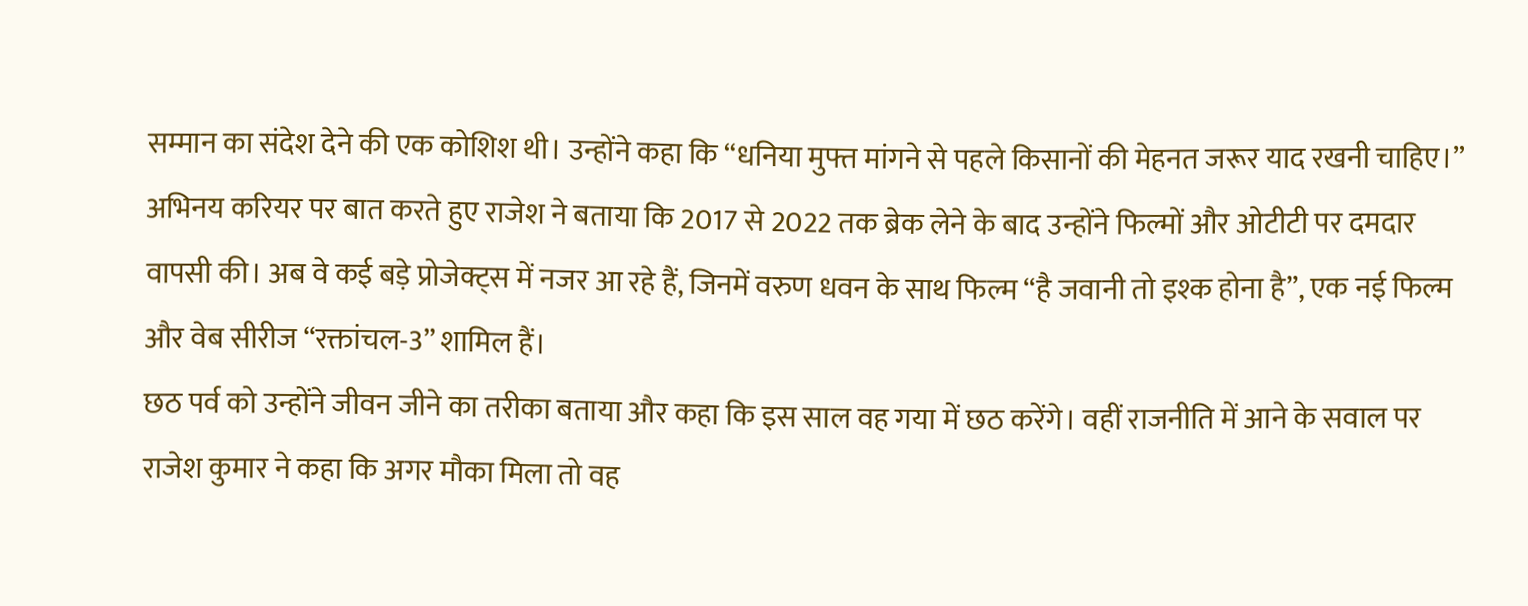सम्मान का संदेश देने की एक कोशिश थी। उन्होंने कहा कि “धनिया मुफ्त मांगने से पहले किसानों की मेहनत जरूर याद रखनी चाहिए।”
अभिनय करियर पर बात करते हुए राजेश ने बताया कि 2017 से 2022 तक ब्रेक लेने के बाद उन्होंने फिल्मों और ओटीटी पर दमदार वापसी की। अब वे कई बड़े प्रोजेक्ट्स में नजर आ रहे हैं, जिनमें वरुण धवन के साथ फिल्म “है जवानी तो इश्क होना है”, एक नई फिल्म और वेब सीरीज “रक्तांचल-3” शामिल हैं।
छठ पर्व को उन्होंने जीवन जीने का तरीका बताया और कहा कि इस साल वह गया में छठ करेंगे। वहीं राजनीति में आने के सवाल पर राजेश कुमार ने कहा कि अगर मौका मिला तो वह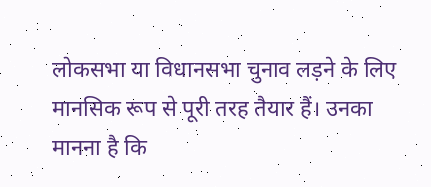लोकसभा या विधानसभा चुनाव लड़ने के लिए मानसिक रूप से पूरी तरह तैयार हैं। उनका मानना है कि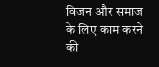विजन और समाज के लिए काम करने की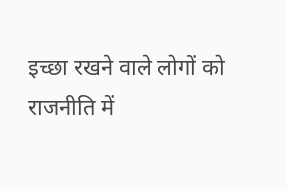इच्छा रखने वाले लोगों को राजनीति में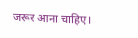जरूर आना चाहिए।